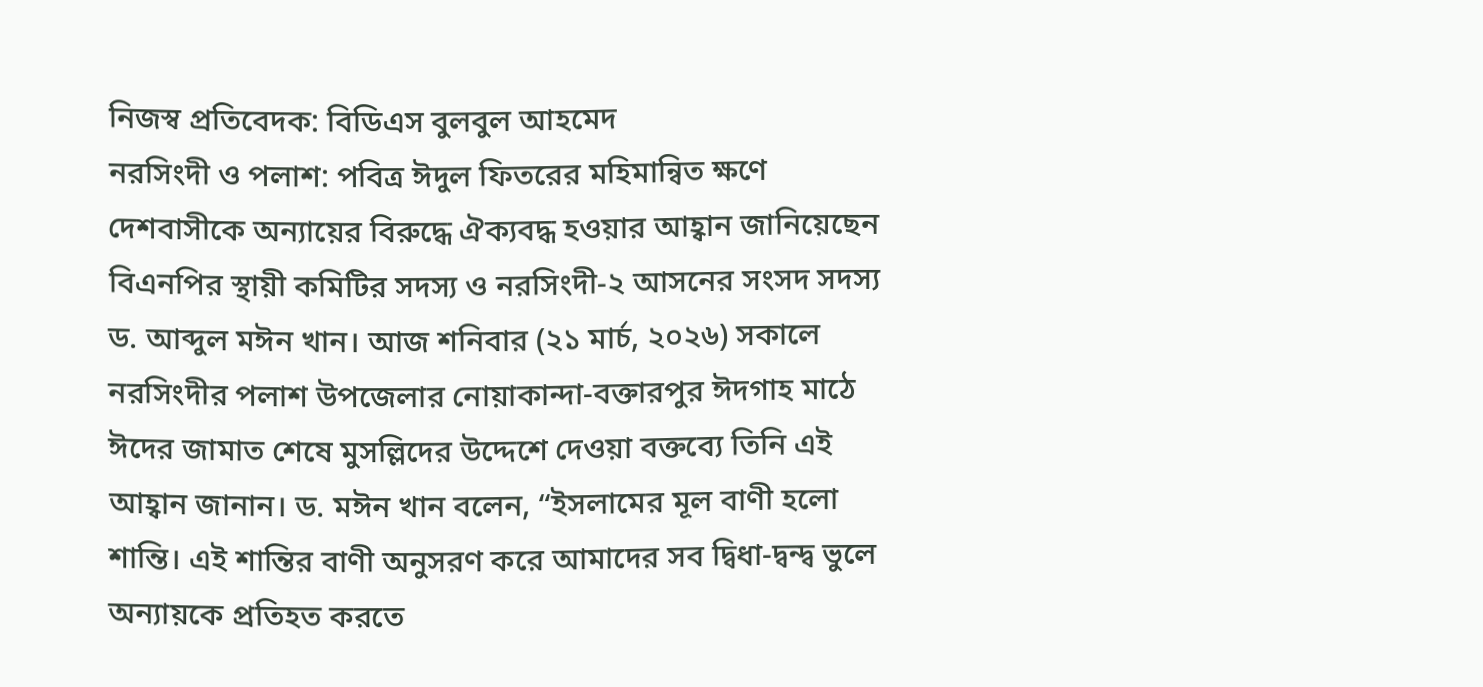নিজস্ব প্রতিবেদক: বিডিএস বুলবুল আহমেদ
নরসিংদী ও পলাশ: পবিত্র ঈদুল ফিতরের মহিমান্বিত ক্ষণে দেশবাসীকে অন্যায়ের বিরুদ্ধে ঐক্যবদ্ধ হওয়ার আহ্বান জানিয়েছেন বিএনপির স্থায়ী কমিটির সদস্য ও নরসিংদী-২ আসনের সংসদ সদস্য ড. আব্দুল মঈন খান। আজ শনিবার (২১ মার্চ, ২০২৬) সকালে নরসিংদীর পলাশ উপজেলার নোয়াকান্দা-বক্তারপুর ঈদগাহ মাঠে ঈদের জামাত শেষে মুসল্লিদের উদ্দেশে দেওয়া বক্তব্যে তিনি এই আহ্বান জানান। ড. মঈন খান বলেন, “ইসলামের মূল বাণী হলো শান্তি। এই শান্তির বাণী অনুসরণ করে আমাদের সব দ্বিধা-দ্বন্দ্ব ভুলে অন্যায়কে প্রতিহত করতে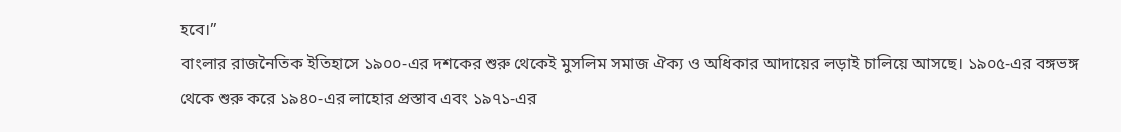হবে।”
বাংলার রাজনৈতিক ইতিহাসে ১৯০০-এর দশকের শুরু থেকেই মুসলিম সমাজ ঐক্য ও অধিকার আদায়ের লড়াই চালিয়ে আসছে। ১৯০৫-এর বঙ্গভঙ্গ থেকে শুরু করে ১৯৪০-এর লাহোর প্রস্তাব এবং ১৯৭১-এর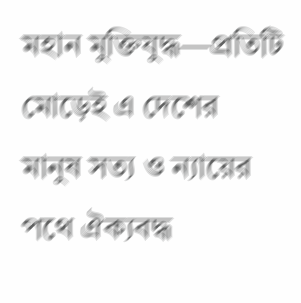মহান মুক্তিযুদ্ধ—প্রতিটি মোড়েই এ দেশের মানুষ সত্য ও ন্যায়ের পথে ঐক্যবদ্ধ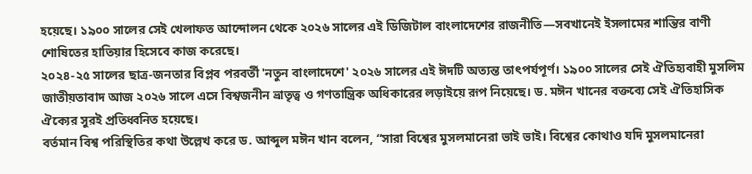হয়েছে। ১৯০০ সালের সেই খেলাফত আন্দোলন থেকে ২০২৬ সালের এই ডিজিটাল বাংলাদেশের রাজনীতি—সবখানেই ইসলামের শান্তির বাণী শোষিতের হাতিয়ার হিসেবে কাজ করেছে।
২০২৪-২৫ সালের ছাত্র-জনতার বিপ্লব পরবর্তী 'নতুন বাংলাদেশে' ২০২৬ সালের এই ঈদটি অত্যন্ত তাৎপর্যপূর্ণ। ১৯০০ সালের সেই ঐতিহ্যবাহী মুসলিম জাতীয়তাবাদ আজ ২০২৬ সালে এসে বিশ্বজনীন ভ্রাতৃত্ব ও গণতান্ত্রিক অধিকারের লড়াইয়ে রূপ নিয়েছে। ড. মঈন খানের বক্তব্যে সেই ঐতিহাসিক ঐক্যের সুরই প্রতিধ্বনিত হয়েছে।
বর্তমান বিশ্ব পরিস্থিতির কথা উল্লেখ করে ড. আব্দুল মঈন খান বলেন, “সারা বিশ্বের মুসলমানেরা ভাই ভাই। বিশ্বের কোথাও যদি মুসলমানেরা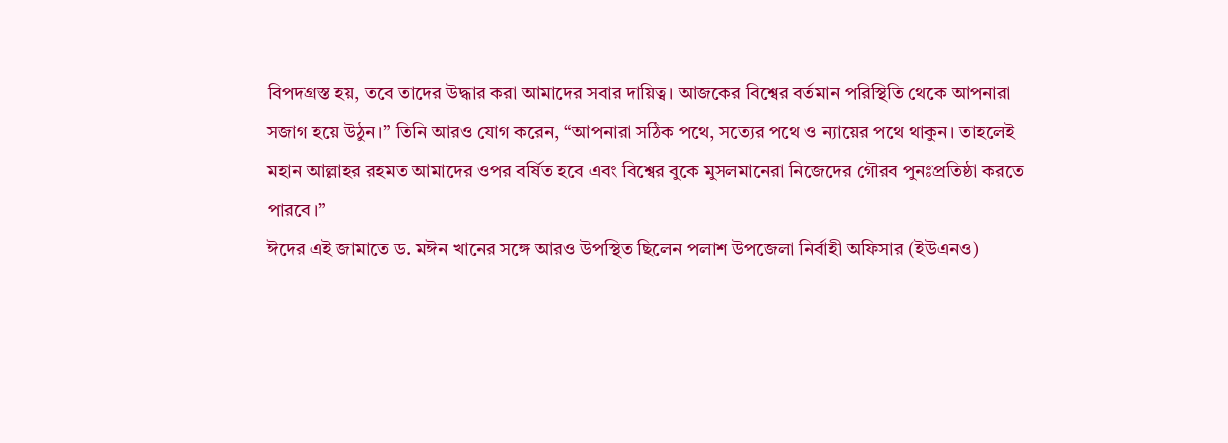বিপদগ্রস্ত হয়, তবে তাদের উদ্ধার করা আমাদের সবার দায়িত্ব। আজকের বিশ্বের বর্তমান পরিস্থিতি থেকে আপনারা সজাগ হয়ে উঠুন।” তিনি আরও যোগ করেন, “আপনারা সঠিক পথে, সত্যের পথে ও ন্যায়ের পথে থাকুন। তাহলেই মহান আল্লাহর রহমত আমাদের ওপর বর্ষিত হবে এবং বিশ্বের বুকে মুসলমানেরা নিজেদের গৌরব পুনঃপ্রতিষ্ঠা করতে পারবে।”
ঈদের এই জামাতে ড. মঈন খানের সঙ্গে আরও উপস্থিত ছিলেন পলাশ উপজেলা নির্বাহী অফিসার (ইউএনও)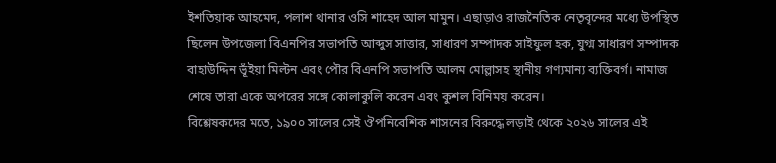ইশতিয়াক আহমেদ, পলাশ থানার ওসি শাহেদ আল মামুন। এছাড়াও রাজনৈতিক নেতৃবৃন্দের মধ্যে উপস্থিত ছিলেন উপজেলা বিএনপির সভাপতি আব্দুস সাত্তার, সাধারণ সম্পাদক সাইফুল হক, যুগ্ম সাধারণ সম্পাদক বাহাউদ্দিন ভূঁইয়া মিল্টন এবং পৌর বিএনপি সভাপতি আলম মোল্লাসহ স্থানীয় গণ্যমান্য ব্যক্তিবর্গ। নামাজ শেষে তারা একে অপরের সঙ্গে কোলাকুলি করেন এবং কুশল বিনিময় করেন।
বিশ্লেষকদের মতে, ১৯০০ সালের সেই ঔপনিবেশিক শাসনের বিরুদ্ধে লড়াই থেকে ২০২৬ সালের এই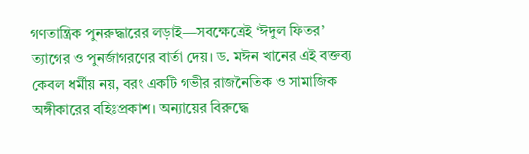গণতান্ত্রিক পুনরুদ্ধারের লড়াই—সবক্ষেত্রেই ‘ঈদুল ফিতর’ ত্যাগের ও পুনর্জাগরণের বার্তা দেয়। ড. মঈন খানের এই বক্তব্য কেবল ধর্মীয় নয়, বরং একটি গভীর রাজনৈতিক ও সামাজিক অঙ্গীকারের বহিঃপ্রকাশ। অন্যায়ের বিরুদ্ধে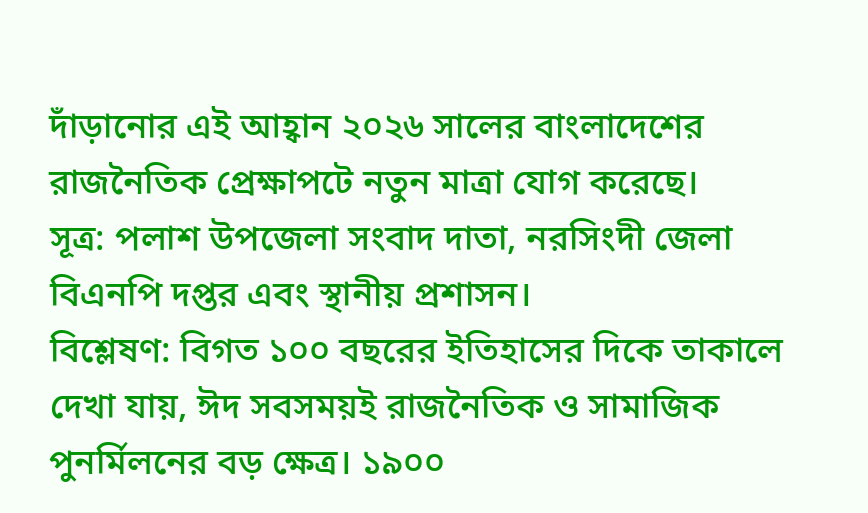দাঁড়ানোর এই আহ্বান ২০২৬ সালের বাংলাদেশের রাজনৈতিক প্রেক্ষাপটে নতুন মাত্রা যোগ করেছে।
সূত্র: পলাশ উপজেলা সংবাদ দাতা, নরসিংদী জেলা বিএনপি দপ্তর এবং স্থানীয় প্রশাসন।
বিশ্লেষণ: বিগত ১০০ বছরের ইতিহাসের দিকে তাকালে দেখা যায়, ঈদ সবসময়ই রাজনৈতিক ও সামাজিক পুনর্মিলনের বড় ক্ষেত্র। ১৯০০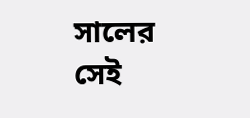সালের সেই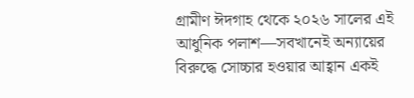গ্রামীণ ঈদগাহ থেকে ২০২৬ সালের এই আধুনিক পলাশ—সবখানেই অন্যায়ের বিরুদ্ধে সোচ্চার হওয়ার আহ্বান একই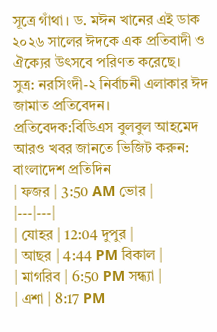সূত্রে গাঁথা। ড. মঈন খানের এই ডাক ২০২৬ সালের ঈদকে এক প্রতিবাদী ও ঐক্যের উৎসবে পরিণত করেছে।
সুত্র: নরসিংদী-২ নির্বাচনী এলাকার ঈদ জামাত প্রতিবেদন।
প্রতিবেদক:বিডিএস বুলবুল আহমেদ
আরও খবর জানতে ভিজিট করুন: বাংলাদেশ প্রতিদিন
| ফজর | 3:50 AM ভোর |
|---|---|
| যোহর | 12:04 দুপুর |
| আছর | 4:44 PM বিকাল |
| মাগরিব | 6:50 PM সন্ধ্যা |
| এশা | 8:17 PM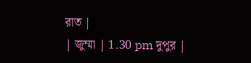রাত |
| জুম্মা | 1.30 pm দুপুর |